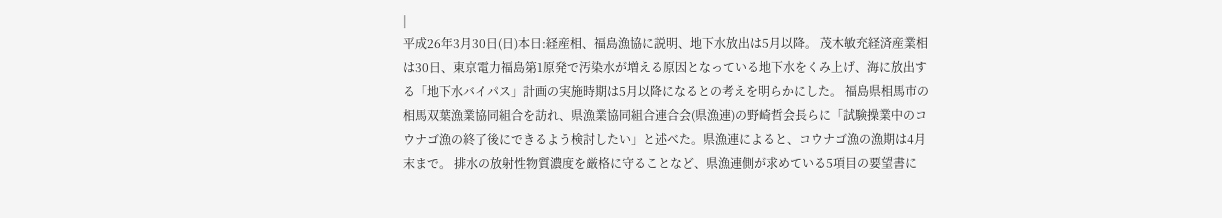|
平成26年3月30日(日)本日:経産相、福島漁協に説明、地下水放出は5月以降。 茂木敏充経済産業相は30日、東京電力福島第1原発で汚染水が増える原因となっている地下水をくみ上げ、海に放出する「地下水バイパス」計画の実施時期は5月以降になるとの考えを明らかにした。 福島県相馬市の相馬双葉漁業協同組合を訪れ、県漁業協同組合連合会(県漁連)の野崎哲会長らに「試験操業中のコウナゴ漁の終了後にできるよう検討したい」と述べた。県漁連によると、コウナゴ漁の漁期は4月末まで。 排水の放射性物質濃度を厳格に守ることなど、県漁連側が求めている5項目の要望書に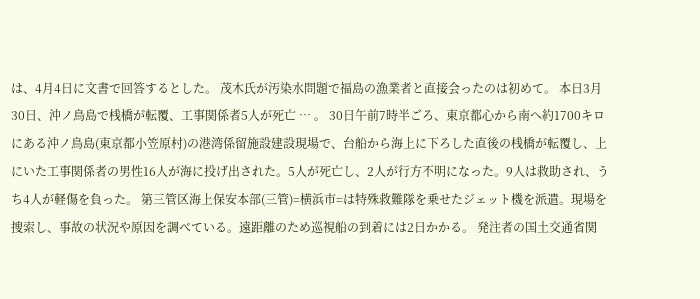は、4月4日に文書で回答するとした。 茂木氏が汚染水問題で福島の漁業者と直接会ったのは初めて。 本日3月30日、沖ノ鳥島で桟橋が転覆、工事関係者5人が死亡 … 。 30日午前7時半ごろ、東京都心から南へ約1700キロにある沖ノ鳥島(東京都小笠原村)の港湾係留施設建設現場で、台船から海上に下ろした直後の桟橋が転覆し、上にいた工事関係者の男性16人が海に投げ出された。5人が死亡し、2人が行方不明になった。9人は救助され、うち4人が軽傷を負った。 第三管区海上保安本部(三管)=横浜市=は特殊救難隊を乗せたジェット機を派遣。現場を捜索し、事故の状況や原因を調べている。遠距離のため巡視船の到着には2日かかる。 発注者の国土交通省関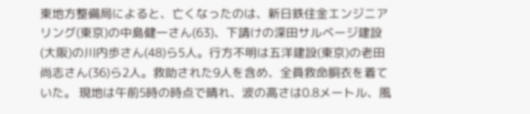東地方整備局によると、亡くなったのは、新日鉄住金エンジニアリング(東京)の中島健一さん(63)、下請けの深田サルベージ建設(大阪)の川内歩さん(48)ら5人。行方不明は五洋建設(東京)の老田尚志さん(36)ら2人。救助された9人を含め、全員救命胴衣を着ていた。 現地は午前5時の時点で晴れ、波の高さは0.8メートル、風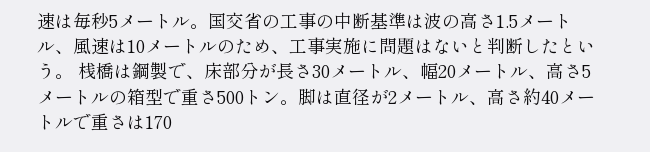速は毎秒5メートル。国交省の工事の中断基準は波の高さ1.5メートル、風速は10メートルのため、工事実施に問題はないと判断したという。 桟橋は鋼製で、床部分が長さ30メートル、幅20メートル、高さ5メートルの箱型で重さ500トン。脚は直径が2メートル、高さ約40メートルで重さは170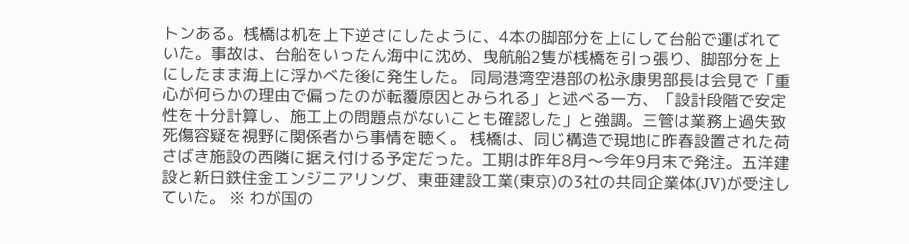トンある。桟橋は机を上下逆さにしたように、4本の脚部分を上にして台船で運ばれていた。事故は、台船をいったん海中に沈め、曳航船2隻が桟橋を引っ張り、脚部分を上にしたまま海上に浮かべた後に発生した。 同局港湾空港部の松永康男部長は会見で「重心が何らかの理由で偏ったのが転覆原因とみられる」と述べる一方、「設計段階で安定性を十分計算し、施工上の問題点がないことも確認した」と強調。三管は業務上過失致死傷容疑を視野に関係者から事情を聴く。 桟橋は、同じ構造で現地に昨春設置された荷さばき施設の西隣に据え付ける予定だった。工期は昨年8月〜今年9月末で発注。五洋建設と新日鉄住金エンジニアリング、東亜建設工業(東京)の3社の共同企業体(JV)が受注していた。 ※ わが国の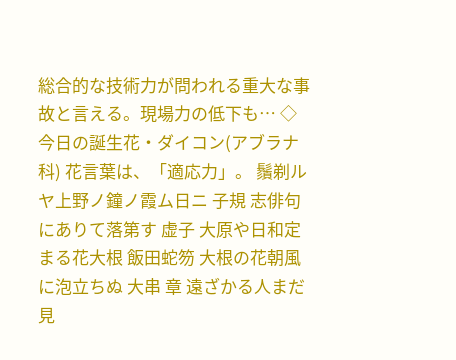総合的な技術力が問われる重大な事故と言える。現場力の低下も… ◇ 今日の誕生花・ダイコン(アブラナ科) 花言葉は、「適応力」。 鬚剃ルヤ上野ノ鐘ノ霞ム日ニ 子規 志俳句にありて落第す 虚子 大原や日和定まる花大根 飯田蛇笏 大根の花朝風に泡立ちぬ 大串 章 遠ざかる人まだ見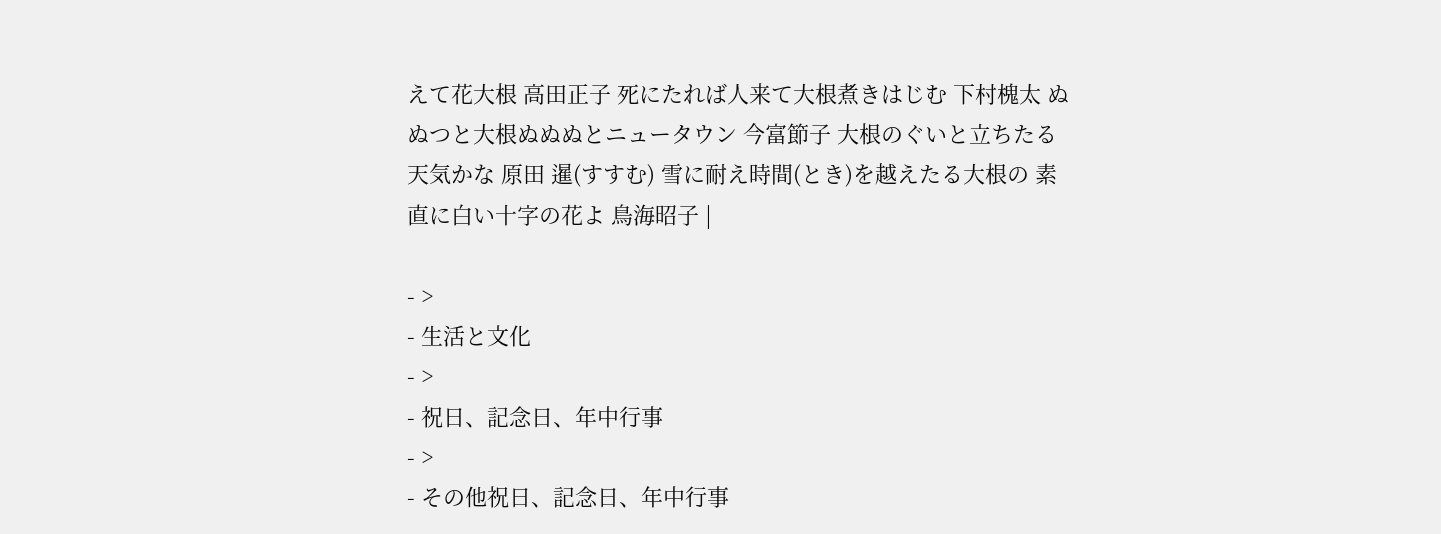えて花大根 高田正子 死にたれば人来て大根煮きはじむ 下村槐太 ぬぬつと大根ぬぬぬとニュータウン 今富節子 大根のぐいと立ちたる天気かな 原田 暹(すすむ) 雪に耐え時間(とき)を越えたる大根の 素直に白い十字の花よ 鳥海昭子 |

- >
- 生活と文化
- >
- 祝日、記念日、年中行事
- >
- その他祝日、記念日、年中行事